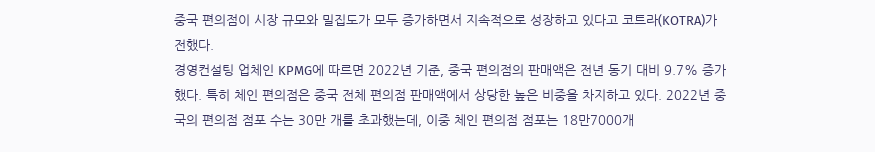중국 편의점이 시장 규모와 밀집도가 모두 증가하면서 지속적으로 성장하고 있다고 코트라(KOTRA)가 전했다.
경영컨설팅 업체인 KPMG에 따르면 2022년 기준, 중국 편의점의 판매액은 전년 동기 대비 9.7% 증가했다. 특히 체인 편의점은 중국 전체 편의점 판매액에서 상당한 높은 비중을 차지하고 있다. 2022년 중국의 편의점 점포 수는 30만 개를 초과했는데, 이중 체인 편의점 점포는 18만7000개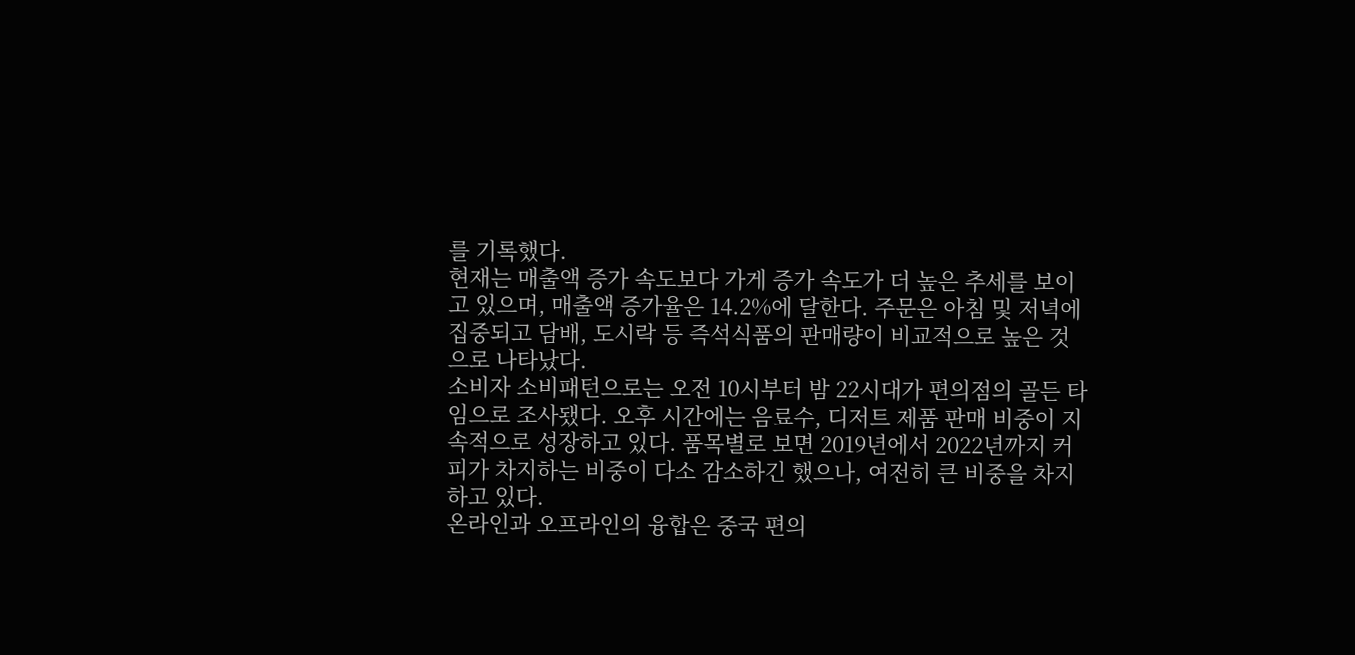를 기록했다.
현재는 매출액 증가 속도보다 가게 증가 속도가 더 높은 추세를 보이고 있으며, 매출액 증가율은 14.2%에 달한다. 주문은 아침 및 저녁에 집중되고 담배, 도시락 등 즉석식품의 판매량이 비교적으로 높은 것으로 나타났다.
소비자 소비패턴으로는 오전 10시부터 밤 22시대가 편의점의 골든 타임으로 조사됐다. 오후 시간에는 음료수, 디저트 제품 판매 비중이 지속적으로 성장하고 있다. 품목별로 보면 2019년에서 2022년까지 커피가 차지하는 비중이 다소 감소하긴 했으나, 여전히 큰 비중을 차지하고 있다.
온라인과 오프라인의 융합은 중국 편의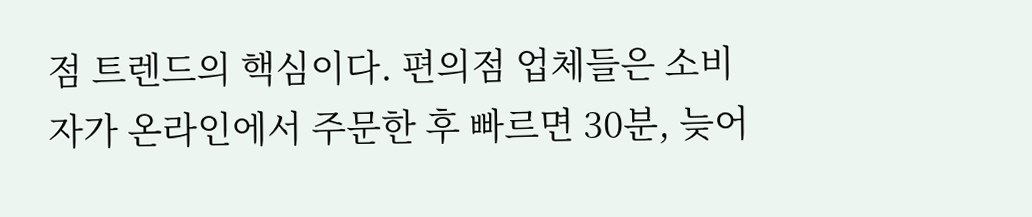점 트렌드의 핵심이다. 편의점 업체들은 소비자가 온라인에서 주문한 후 빠르면 30분, 늦어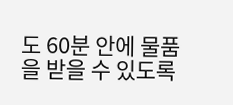도 60분 안에 물품을 받을 수 있도록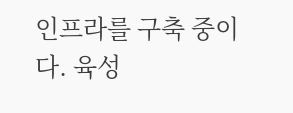인프라를 구축 중이다. 육성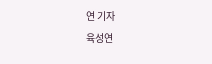연 기자
육성연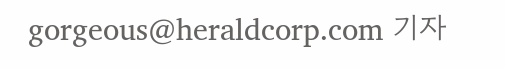gorgeous@heraldcorp.com 기자